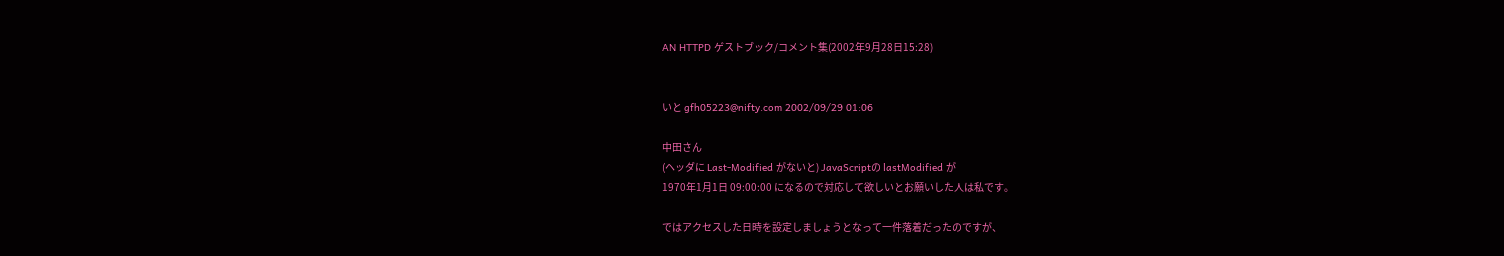AN HTTPD ゲストブック/コメント集(2002年9月28日15:28)


いと gfh05223@nifty.com 2002/09/29 01:06

中田さん
(ヘッダに Last-Modified がないと) JavaScriptの lastModified が
1970年1月1日 09:00:00 になるので対応して欲しいとお願いした人は私です。

ではアクセスした日時を設定しましょうとなって一件落着だったのですが、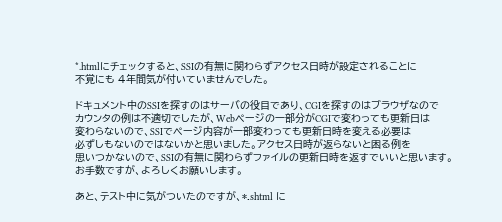*.htmlにチェックすると、SSIの有無に関わらずアクセス日時が設定されることに
不覚にも 4年間気が付いていませんでした。

ドキュメント中のSSIを探すのはサーバの役目であり、CGIを探すのはブラウザなので
カウンタの例は不適切でしたが、Webページの一部分がCGIで変わっても更新日は
変わらないので、SSIでページ内容が一部変わっても更新日時を変える必要は
必ずしもないのではないかと思いました。アクセス日時が返らないと困る例を
思いつかないので、SSIの有無に関わらずファイルの更新日時を返すでいいと思います。
お手数ですが、よろしくお願いします。

あと、テスト中に気がついたのですが、*.shtml に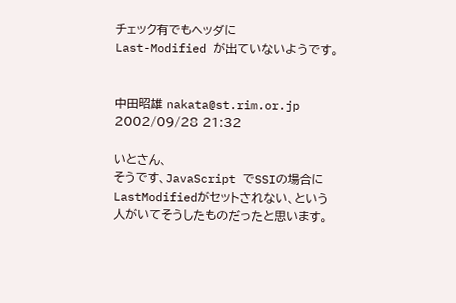チェック有でもヘッダに
Last-Modified が出ていないようです。


中田昭雄 nakata@st.rim.or.jp 2002/09/28 21:32

いとさん、
そうです、JavaScript でSSIの場合にLastModifiedがセットされない、という人がいてそうしたものだったと思います。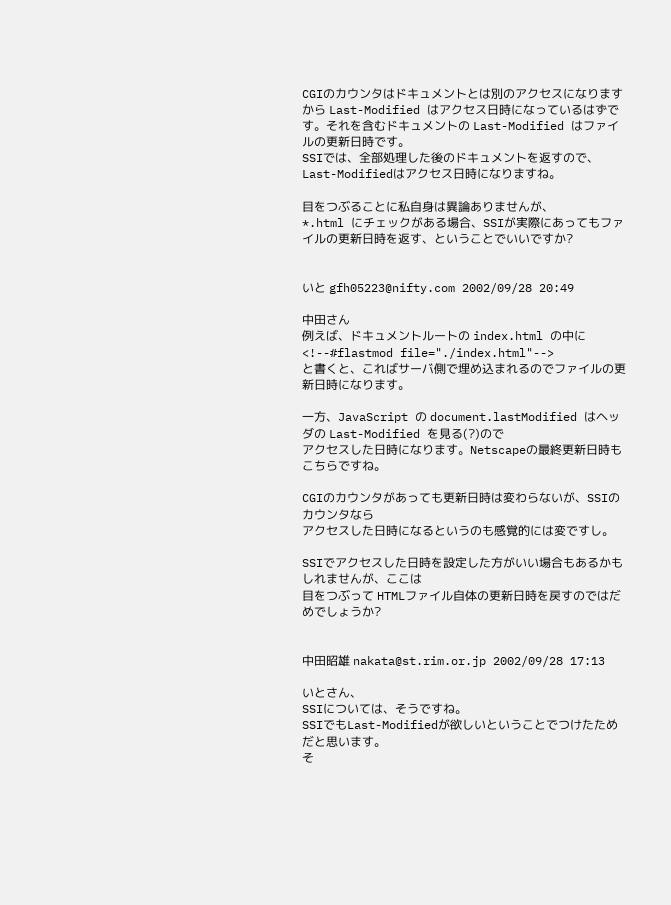CGIのカウンタはドキュメントとは別のアクセスになりますから Last-Modified はアクセス日時になっているはずです。それを含むドキュメントの Last-Modified はファイルの更新日時です。
SSIでは、全部処理した後のドキュメントを返すので、Last-Modifiedはアクセス日時になりますね。

目をつぶることに私自身は異論ありませんが、
*.html にチェックがある場合、SSIが実際にあってもファイルの更新日時を返す、ということでいいですか?


いと gfh05223@nifty.com 2002/09/28 20:49

中田さん
例えば、ドキュメントルートの index.html の中に
<!--#flastmod file="./index.html"-->
と書くと、こればサーバ側で埋め込まれるのでファイルの更新日時になります。

一方、JavaScript の document.lastModified はヘッダの Last-Modified を見る(?)ので
アクセスした日時になります。Netscapeの最終更新日時もこちらですね。

CGIのカウンタがあっても更新日時は変わらないが、SSIのカウンタなら
アクセスした日時になるというのも感覚的には変ですし。

SSIでアクセスした日時を設定した方がいい場合もあるかもしれませんが、ここは
目をつぶって HTMLファイル自体の更新日時を戻すのではだめでしょうか?


中田昭雄 nakata@st.rim.or.jp 2002/09/28 17:13

いとさん、
SSIについては、そうですね。
SSIでもLast-Modifiedが欲しいということでつけたためだと思います。
そ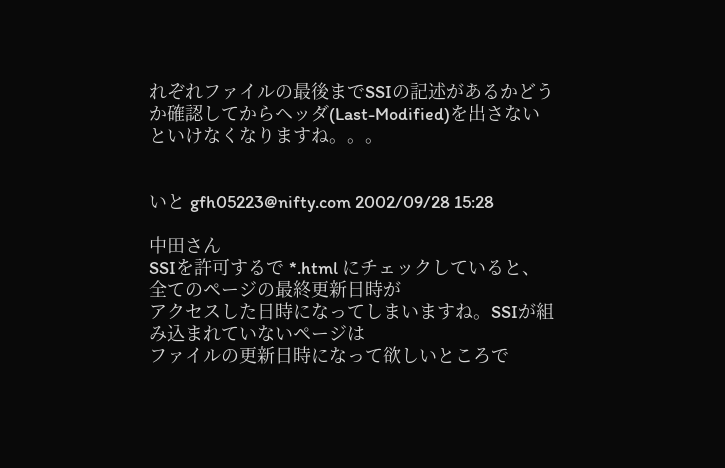れぞれファイルの最後までSSIの記述があるかどうか確認してからヘッダ(Last-Modified)を出さないといけなくなりますね。。。


いと gfh05223@nifty.com 2002/09/28 15:28

中田さん
SSIを許可するで *.html にチェックしていると、全てのページの最終更新日時が
アクセスした日時になってしまいますね。SSIが組み込まれていないページは
ファイルの更新日時になって欲しいところで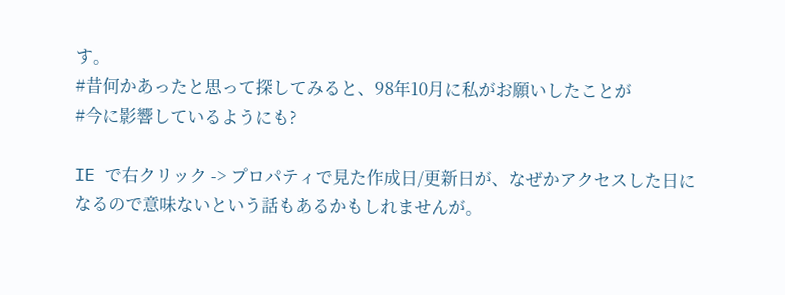す。
#昔何かあったと思って探してみると、98年10月に私がお願いしたことが
#今に影響しているようにも?

IE で右クリック -> プロパティで見た作成日/更新日が、なぜかアクセスした日に
なるので意味ないという話もあるかもしれませんが。